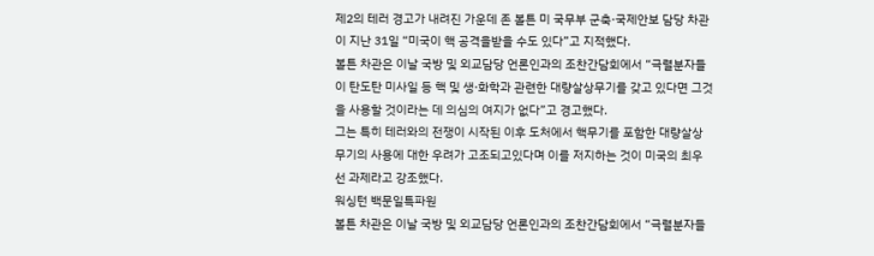제2의 테러 경고가 내려진 가운데 존 볼튼 미 국무부 군축·국제안보 담당 차관이 지난 31일 “미국이 핵 공격을받을 수도 있다”고 지적했다.
볼튼 차관은 이날 국방 및 외교담당 언론인과의 조찬간담회에서 “극렬분자들이 탄도탄 미사일 등 핵 및 생·화학과 관련한 대량살상무기를 갖고 있다면 그것을 사용할 것이라는 데 의심의 여지가 없다”고 경고했다.
그는 특히 테러와의 전쟁이 시작된 이후 도처에서 핵무기를 포함한 대량살상무기의 사용에 대한 우려가 고조되고있다며 이를 저지하는 것이 미국의 최우선 과제라고 강조했다.
워싱턴 백문일특파원
볼튼 차관은 이날 국방 및 외교담당 언론인과의 조찬간담회에서 “극렬분자들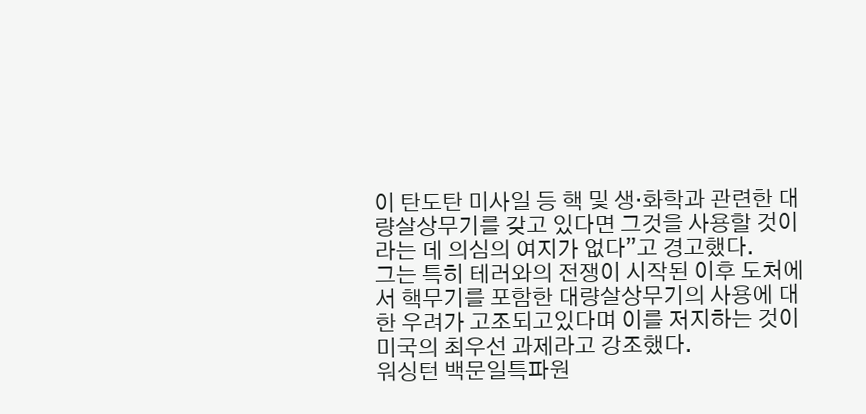이 탄도탄 미사일 등 핵 및 생·화학과 관련한 대량살상무기를 갖고 있다면 그것을 사용할 것이라는 데 의심의 여지가 없다”고 경고했다.
그는 특히 테러와의 전쟁이 시작된 이후 도처에서 핵무기를 포함한 대량살상무기의 사용에 대한 우려가 고조되고있다며 이를 저지하는 것이 미국의 최우선 과제라고 강조했다.
워싱턴 백문일특파원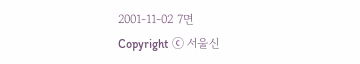2001-11-02 7면
Copyright ⓒ 서울신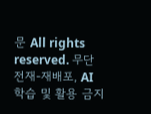문 All rights reserved. 무단 전재-재배포, AI 학습 및 활용 금지